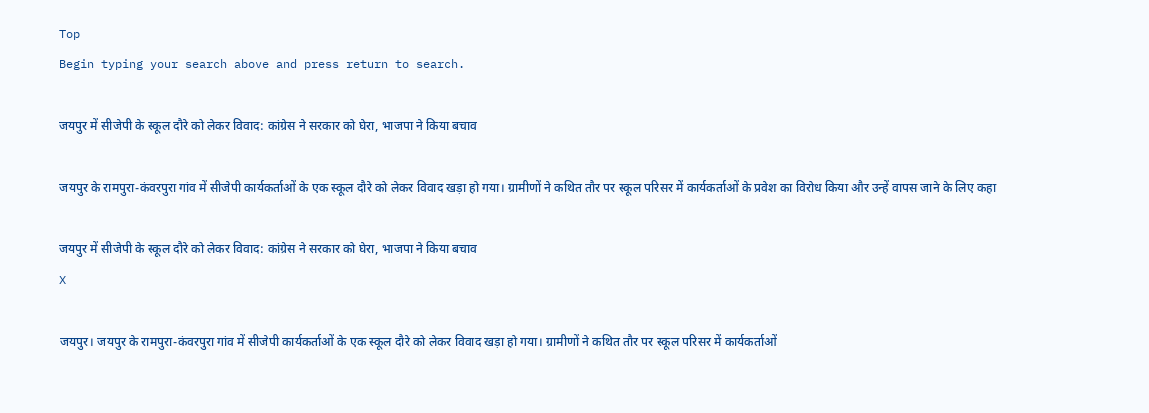Top
Begin typing your search above and press return to search.

जयपुर में सीजेपी के स्कूल दौरे को लेकर विवाद: कांग्रेस ने सरकार को घेरा, भाजपा ने किया बचाव

जयपुर के रामपुरा-कंवरपुरा गांव में सीजेपी कार्यकर्ताओं के एक स्कूल दौरे को लेकर विवाद खड़ा हो गया। ग्रामीणों ने कथित तौर पर स्कूल परिसर में कार्यकर्ताओं के प्रवेश का विरोध किया और उन्हें वापस जाने के लिए कहा

जयपुर में सीजेपी के स्कूल दौरे को लेकर विवाद: कांग्रेस ने सरकार को घेरा, भाजपा ने किया बचाव
X

जयपुर। जयपुर के रामपुरा-कंवरपुरा गांव में सीजेपी कार्यकर्ताओं के एक स्कूल दौरे को लेकर विवाद खड़ा हो गया। ग्रामीणों ने कथित तौर पर स्कूल परिसर में कार्यकर्ताओं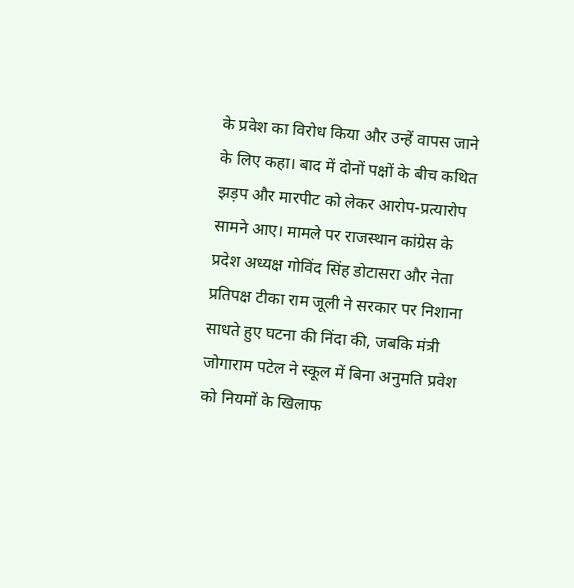के प्रवेश का विरोध किया और उन्हें वापस जाने के लिए कहा। बाद में दोनों पक्षों के बीच कथित झड़प और मारपीट को लेकर आरोप-प्रत्यारोप सामने आए। मामले पर राजस्थान कांग्रेस के प्रदेश अध्यक्ष गोविंद सिंह डोटासरा और नेता प्रतिपक्ष टीका राम जूली ने सरकार पर निशाना साधते हुए घटना की निंदा की, जबकि मंत्री जोगाराम पटेल ने स्कूल में बिना अनुमति प्रवेश को नियमों के खिलाफ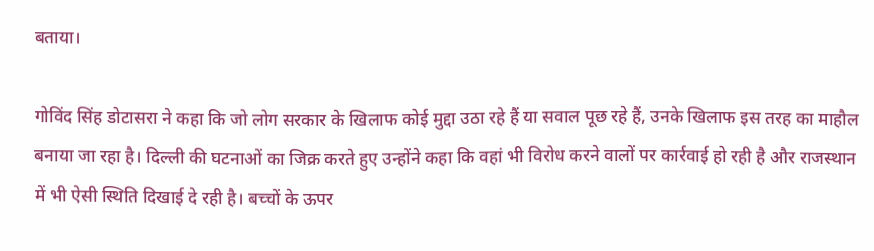बताया।

गोविंद सिंह डोटासरा ने कहा कि जो लोग सरकार के खिलाफ कोई मुद्दा उठा रहे हैं या सवाल पूछ रहे हैं, उनके खिलाफ इस तरह का माहौल बनाया जा रहा है। दिल्ली की घटनाओं का जिक्र करते हुए उन्होंने कहा कि वहां भी विरोध करने वालों पर कार्रवाई हो रही है और राजस्थान में भी ऐसी स्थिति दिखाई दे रही है। बच्चों के ऊपर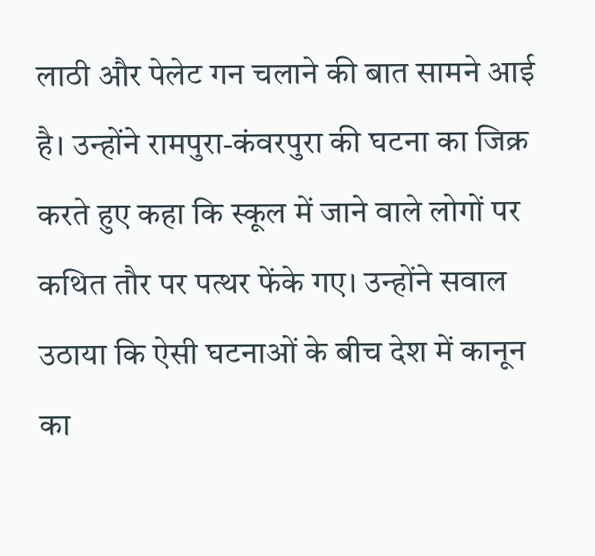लाठी और पेलेट गन चलाने की बात सामने आई है। उन्होंने रामपुरा-कंवरपुरा की घटना का जिक्र करते हुए कहा कि स्कूल में जाने वाले लोगों पर कथित तौर पर पत्थर फेंके गए। उन्होंने सवाल उठाया कि ऐसी घटनाओं के बीच देश में कानून का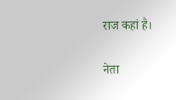राज कहां है।

नेता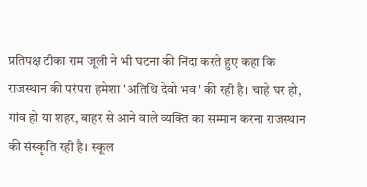प्रतिपक्ष टीका राम जूली ने भी घटना की निंदा करते हुए कहा कि राजस्थान की परंपरा हमेशा 'अतिथि देवो भव' की रही है। चाहे घर हो, गांव हो या शहर, बाहर से आने वाले व्यक्ति का सम्मान करना राजस्थान की संस्कृति रही है। स्कूल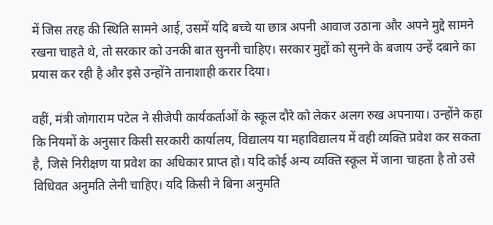में जिस तरह की स्थिति सामने आई, उसमें यदि बच्चे या छात्र अपनी आवाज उठाना और अपने मुद्दे सामने रखना चाहते थे, तो सरकार को उनकी बात सुननी चाहिए। सरकार मुद्दों को सुनने के बजाय उन्हें दबाने का प्रयास कर रही है और इसे उन्होंने तानाशाही करार दिया।

वहीं, मंत्री जोगाराम पटेल ने सीजेपी कार्यकर्ताओं के स्कूल दौरे को लेकर अलग रुख अपनाया। उन्होंने कहा कि नियमों के अनुसार किसी सरकारी कार्यालय, विद्यालय या महाविद्यालय में वही व्यक्ति प्रवेश कर सकता है, जिसे निरीक्षण या प्रवेश का अधिकार प्राप्त हो। यदि कोई अन्य व्यक्ति स्कूल में जाना चाहता है तो उसे विधिवत अनुमति लेनी चाहिए। यदि किसी ने बिना अनुमति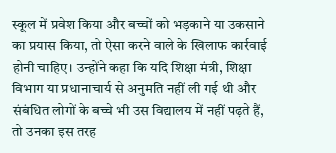स्कूल में प्रवेश किया और बच्चों को भड़काने या उकसाने का प्रयास किया, तो ऐसा करने वाले के खिलाफ कार्रवाई होनी चाहिए। उन्होंने कहा कि यदि शिक्षा मंत्री, शिक्षा विभाग या प्रधानाचार्य से अनुमति नहीं ली गई थी और संबंधित लोगों के बच्चे भी उस विद्यालय में नहीं पढ़ते हैं, तो उनका इस तरह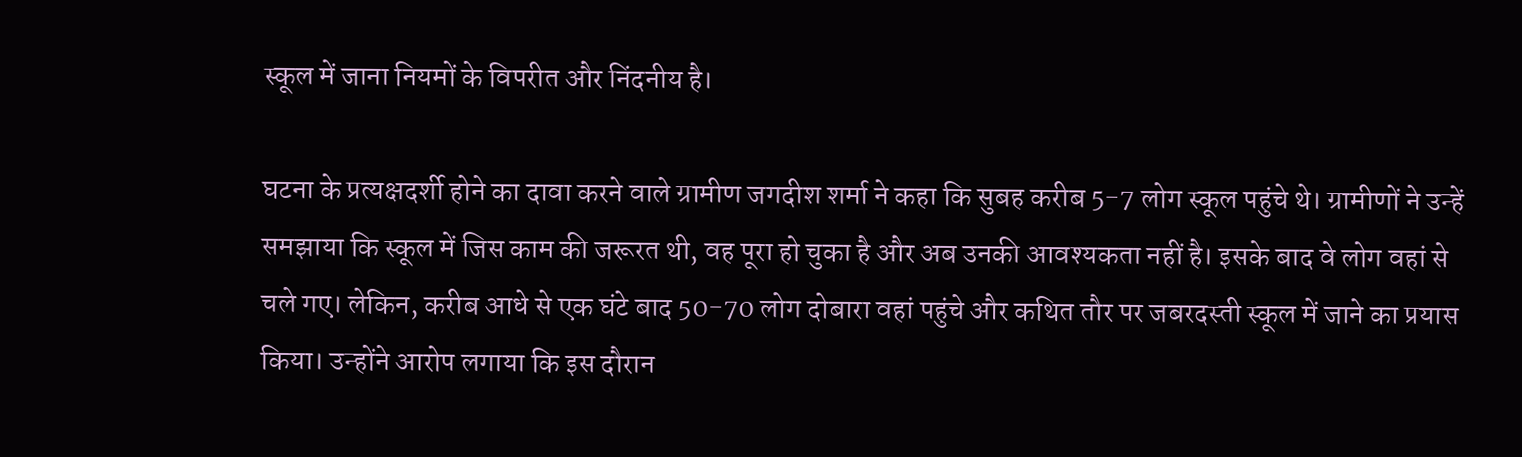स्कूल में जाना नियमों के विपरीत और निंदनीय है।

घटना के प्रत्यक्षदर्शी होने का दावा करने वाले ग्रामीण जगदीश शर्मा ने कहा कि सुबह करीब 5-7 लोग स्कूल पहुंचे थे। ग्रामीणों ने उन्हें समझाया कि स्कूल में जिस काम की जरूरत थी, वह पूरा हो चुका है और अब उनकी आवश्यकता नहीं है। इसके बाद वे लोग वहां से चले गए। लेकिन, करीब आधे से एक घंटे बाद 50-70 लोग दोबारा वहां पहुंचे और कथित तौर पर जबरदस्ती स्कूल में जाने का प्रयास किया। उन्होंने आरोप लगाया कि इस दौरान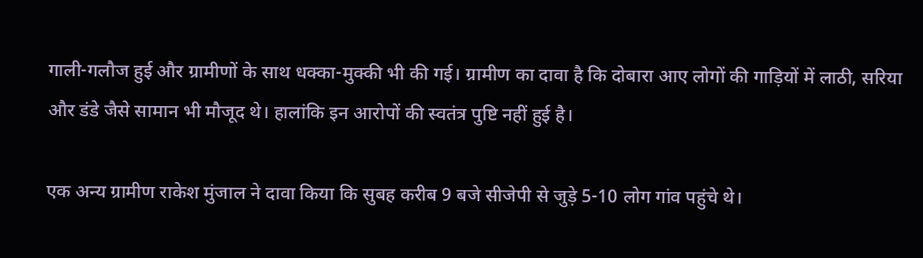गाली-गलौज हुई और ग्रामीणों के साथ धक्का-मुक्की भी की गई। ग्रामीण का दावा है कि दोबारा आए लोगों की गाड़ियों में लाठी, सरिया और डंडे जैसे सामान भी मौजूद थे। हालांकि इन आरोपों की स्वतंत्र पुष्टि नहीं हुई है।

एक अन्य ग्रामीण राकेश मुंजाल ने दावा किया कि सुबह करीब 9 बजे सीजेपी से जुड़े 5-10 लोग गांव पहुंचे थे।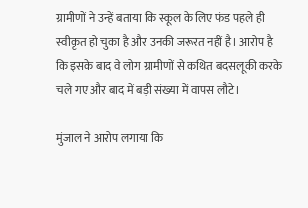ग्रामीणों ने उन्हें बताया कि स्कूल के लिए फंड पहले ही स्वीकृत हो चुका है और उनकी जरूरत नहीं है। आरोप है कि इसके बाद वे लोग ग्रामीणों से कथित बदसलूकी करके चले गए और बाद में बड़ी संख्या में वापस लौटे।

मुंजाल ने आरोप लगाया कि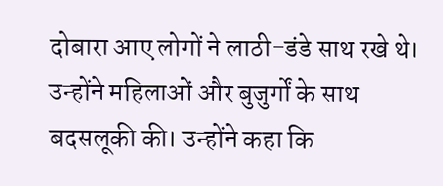दोबारा आए लोगों ने लाठी-डंडे साथ रखे थे। उन्होंने महिलाओं और बुजुर्गों के साथ बदसलूकी की। उन्होंने कहा कि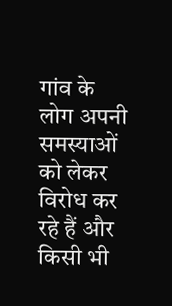गांव के लोग अपनी समस्याओं को लेकर विरोध कर रहे हैं और किसी भी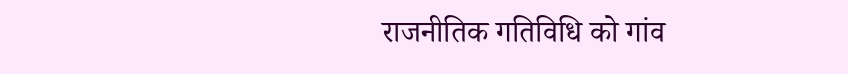राजनीतिक गतिविधि को गांव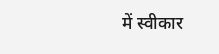में स्वीकार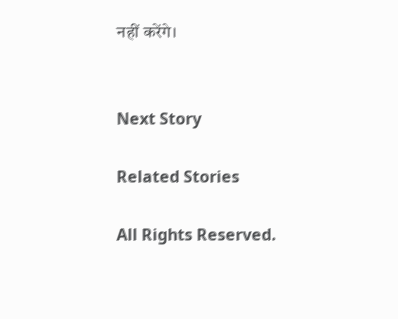नहीं करेंगे।


Next Story

Related Stories

All Rights Reserved.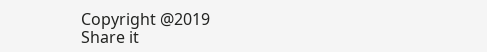Copyright @2019
Share it